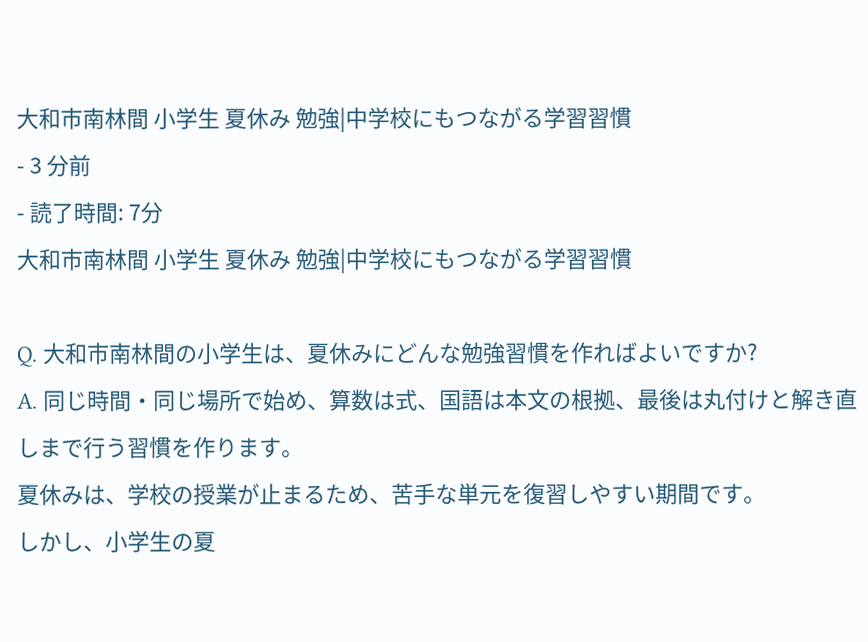大和市南林間 小学生 夏休み 勉強|中学校にもつながる学習習慣
- 3 分前
- 読了時間: 7分
大和市南林間 小学生 夏休み 勉強|中学校にもつながる学習習慣

Q. 大和市南林間の小学生は、夏休みにどんな勉強習慣を作ればよいですか?
A. 同じ時間・同じ場所で始め、算数は式、国語は本文の根拠、最後は丸付けと解き直しまで行う習慣を作ります。
夏休みは、学校の授業が止まるため、苦手な単元を復習しやすい期間です。
しかし、小学生の夏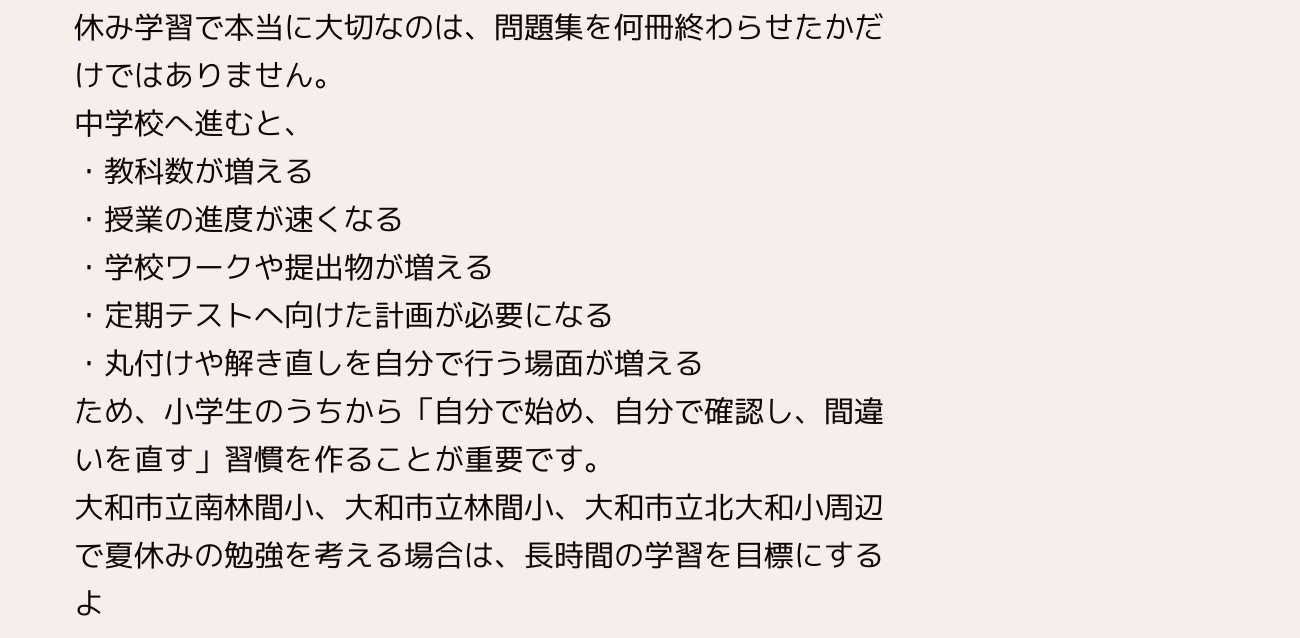休み学習で本当に大切なのは、問題集を何冊終わらせたかだけではありません。
中学校へ進むと、
・教科数が増える
・授業の進度が速くなる
・学校ワークや提出物が増える
・定期テストへ向けた計画が必要になる
・丸付けや解き直しを自分で行う場面が増える
ため、小学生のうちから「自分で始め、自分で確認し、間違いを直す」習慣を作ることが重要です。
大和市立南林間小、大和市立林間小、大和市立北大和小周辺で夏休みの勉強を考える場合は、長時間の学習を目標にするよ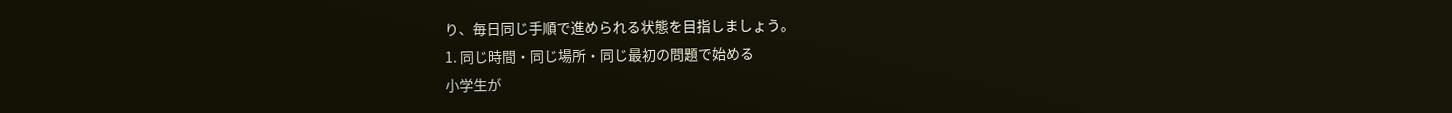り、毎日同じ手順で進められる状態を目指しましょう。
1. 同じ時間・同じ場所・同じ最初の問題で始める
小学生が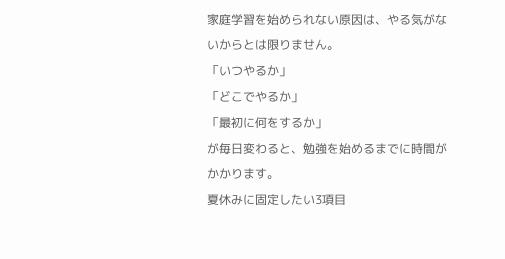家庭学習を始められない原因は、やる気がないからとは限りません。
「いつやるか」
「どこでやるか」
「最初に何をするか」
が毎日変わると、勉強を始めるまでに時間がかかります。
夏休みに固定したい3項目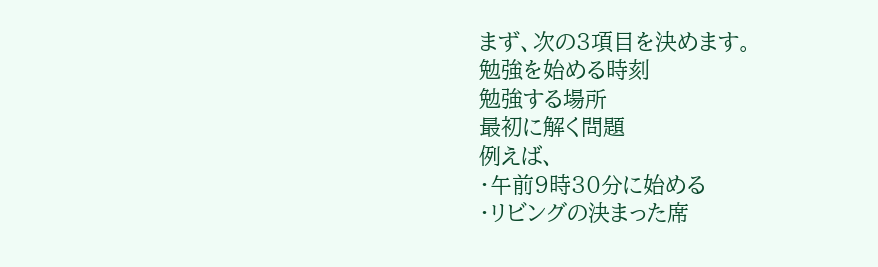まず、次の3項目を決めます。
勉強を始める時刻
勉強する場所
最初に解く問題
例えば、
・午前9時30分に始める
・リビングの決まった席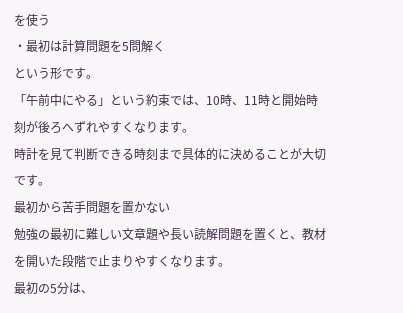を使う
・最初は計算問題を5問解く
という形です。
「午前中にやる」という約束では、10時、11時と開始時刻が後ろへずれやすくなります。
時計を見て判断できる時刻まで具体的に決めることが大切です。
最初から苦手問題を置かない
勉強の最初に難しい文章題や長い読解問題を置くと、教材を開いた段階で止まりやすくなります。
最初の5分は、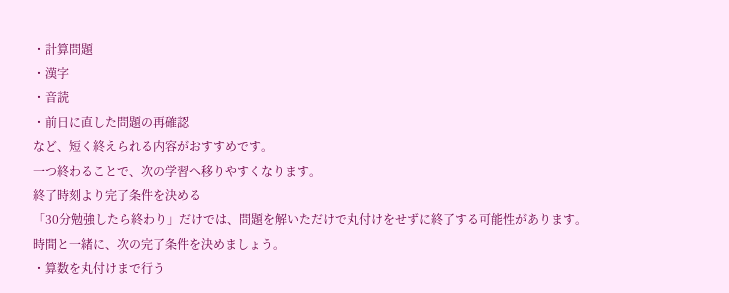・計算問題
・漢字
・音読
・前日に直した問題の再確認
など、短く終えられる内容がおすすめです。
一つ終わることで、次の学習へ移りやすくなります。
終了時刻より完了条件を決める
「30分勉強したら終わり」だけでは、問題を解いただけで丸付けをせずに終了する可能性があります。
時間と一緒に、次の完了条件を決めましょう。
・算数を丸付けまで行う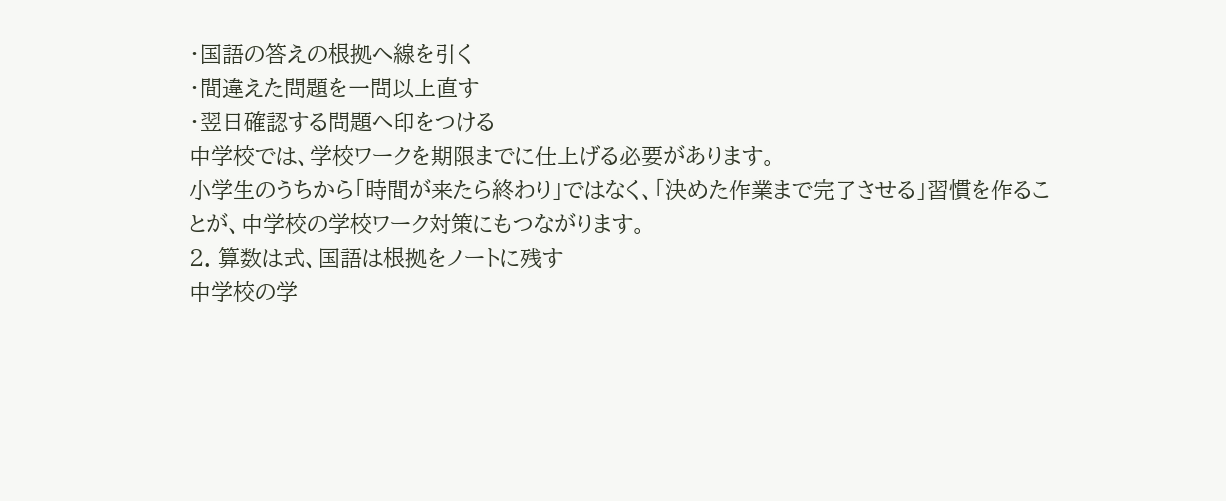・国語の答えの根拠へ線を引く
・間違えた問題を一問以上直す
・翌日確認する問題へ印をつける
中学校では、学校ワークを期限までに仕上げる必要があります。
小学生のうちから「時間が来たら終わり」ではなく、「決めた作業まで完了させる」習慣を作ることが、中学校の学校ワーク対策にもつながります。
2. 算数は式、国語は根拠をノートに残す
中学校の学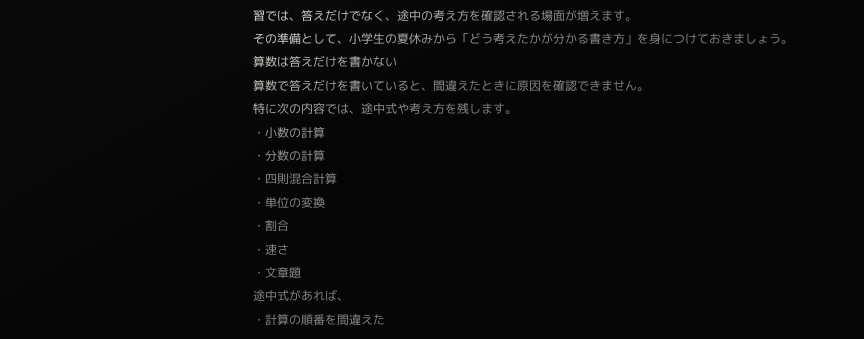習では、答えだけでなく、途中の考え方を確認される場面が増えます。
その準備として、小学生の夏休みから「どう考えたかが分かる書き方」を身につけておきましょう。
算数は答えだけを書かない
算数で答えだけを書いていると、間違えたときに原因を確認できません。
特に次の内容では、途中式や考え方を残します。
・小数の計算
・分数の計算
・四則混合計算
・単位の変換
・割合
・速さ
・文章題
途中式があれば、
・計算の順番を間違えた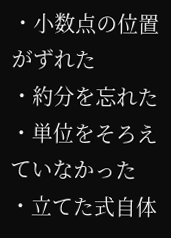・小数点の位置がずれた
・約分を忘れた
・単位をそろえていなかった
・立てた式自体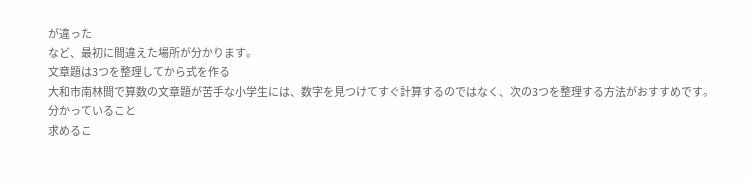が違った
など、最初に間違えた場所が分かります。
文章題は3つを整理してから式を作る
大和市南林間で算数の文章題が苦手な小学生には、数字を見つけてすぐ計算するのではなく、次の3つを整理する方法がおすすめです。
分かっていること
求めるこ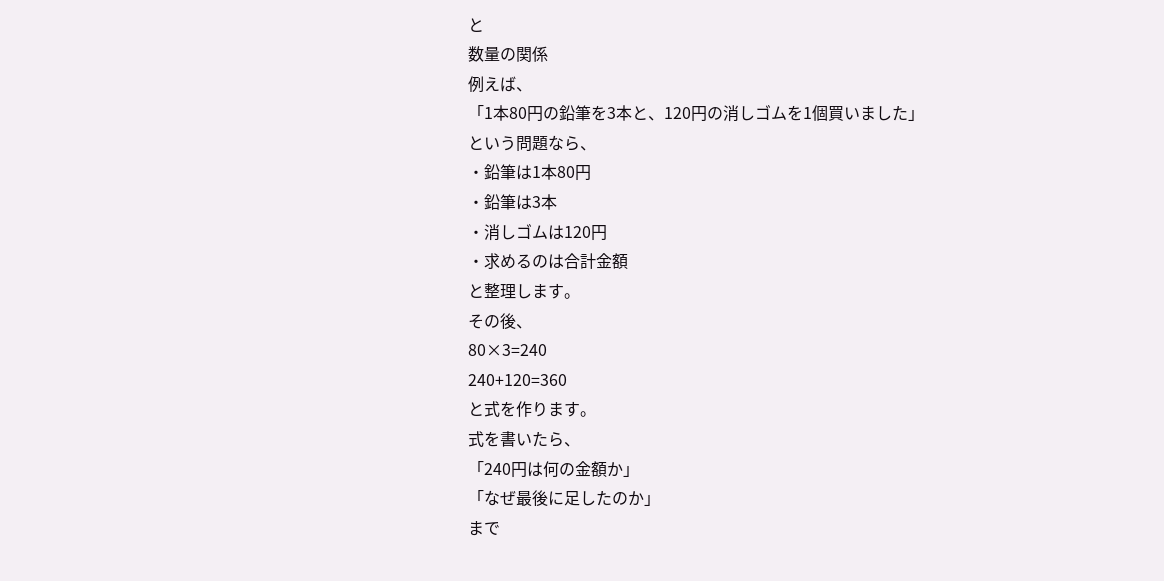と
数量の関係
例えば、
「1本80円の鉛筆を3本と、120円の消しゴムを1個買いました」
という問題なら、
・鉛筆は1本80円
・鉛筆は3本
・消しゴムは120円
・求めるのは合計金額
と整理します。
その後、
80×3=240
240+120=360
と式を作ります。
式を書いたら、
「240円は何の金額か」
「なぜ最後に足したのか」
まで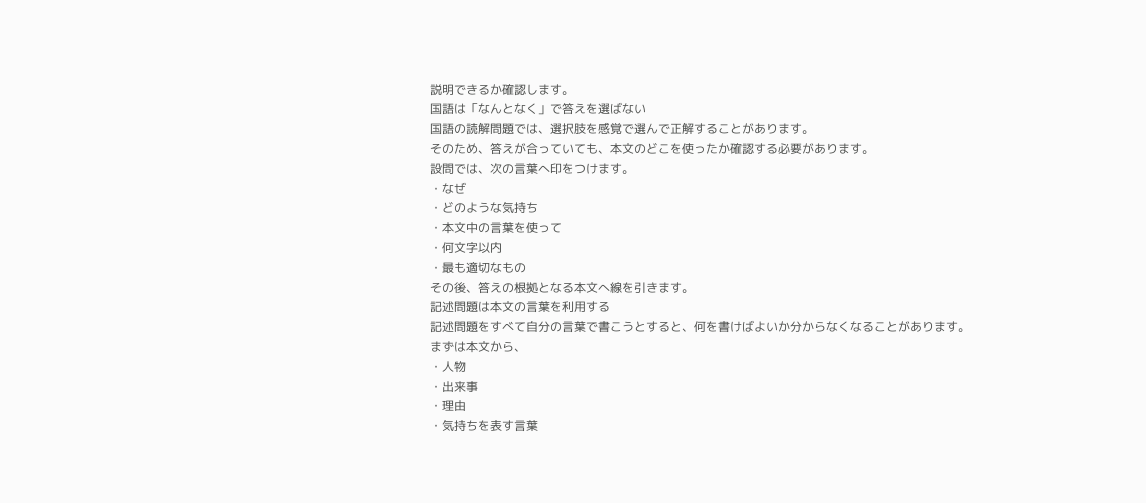説明できるか確認します。
国語は「なんとなく」で答えを選ばない
国語の読解問題では、選択肢を感覚で選んで正解することがあります。
そのため、答えが合っていても、本文のどこを使ったか確認する必要があります。
設問では、次の言葉へ印をつけます。
・なぜ
・どのような気持ち
・本文中の言葉を使って
・何文字以内
・最も適切なもの
その後、答えの根拠となる本文へ線を引きます。
記述問題は本文の言葉を利用する
記述問題をすべて自分の言葉で書こうとすると、何を書けばよいか分からなくなることがあります。
まずは本文から、
・人物
・出来事
・理由
・気持ちを表す言葉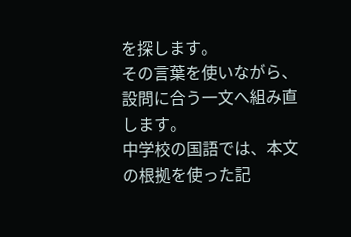を探します。
その言葉を使いながら、設問に合う一文へ組み直します。
中学校の国語では、本文の根拠を使った記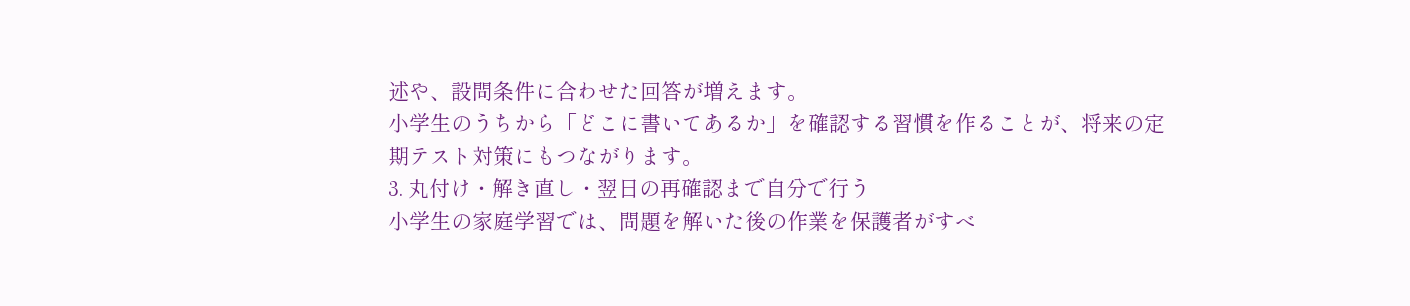述や、設問条件に合わせた回答が増えます。
小学生のうちから「どこに書いてあるか」を確認する習慣を作ることが、将来の定期テスト対策にもつながります。
3. 丸付け・解き直し・翌日の再確認まで自分で行う
小学生の家庭学習では、問題を解いた後の作業を保護者がすべ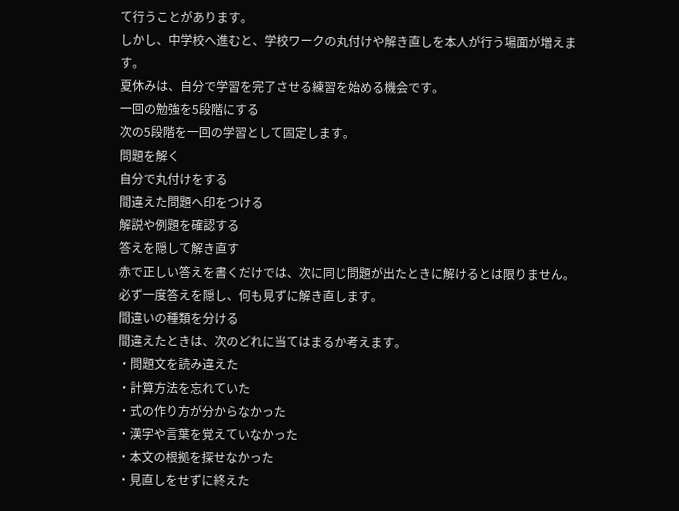て行うことがあります。
しかし、中学校へ進むと、学校ワークの丸付けや解き直しを本人が行う場面が増えます。
夏休みは、自分で学習を完了させる練習を始める機会です。
一回の勉強を5段階にする
次の5段階を一回の学習として固定します。
問題を解く
自分で丸付けをする
間違えた問題へ印をつける
解説や例題を確認する
答えを隠して解き直す
赤で正しい答えを書くだけでは、次に同じ問題が出たときに解けるとは限りません。
必ず一度答えを隠し、何も見ずに解き直します。
間違いの種類を分ける
間違えたときは、次のどれに当てはまるか考えます。
・問題文を読み違えた
・計算方法を忘れていた
・式の作り方が分からなかった
・漢字や言葉を覚えていなかった
・本文の根拠を探せなかった
・見直しをせずに終えた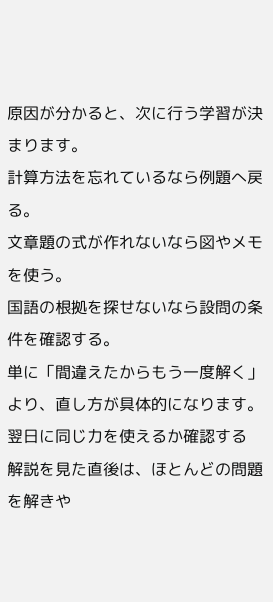原因が分かると、次に行う学習が決まります。
計算方法を忘れているなら例題へ戻る。
文章題の式が作れないなら図やメモを使う。
国語の根拠を探せないなら設問の条件を確認する。
単に「間違えたからもう一度解く」より、直し方が具体的になります。
翌日に同じ力を使えるか確認する
解説を見た直後は、ほとんどの問題を解きや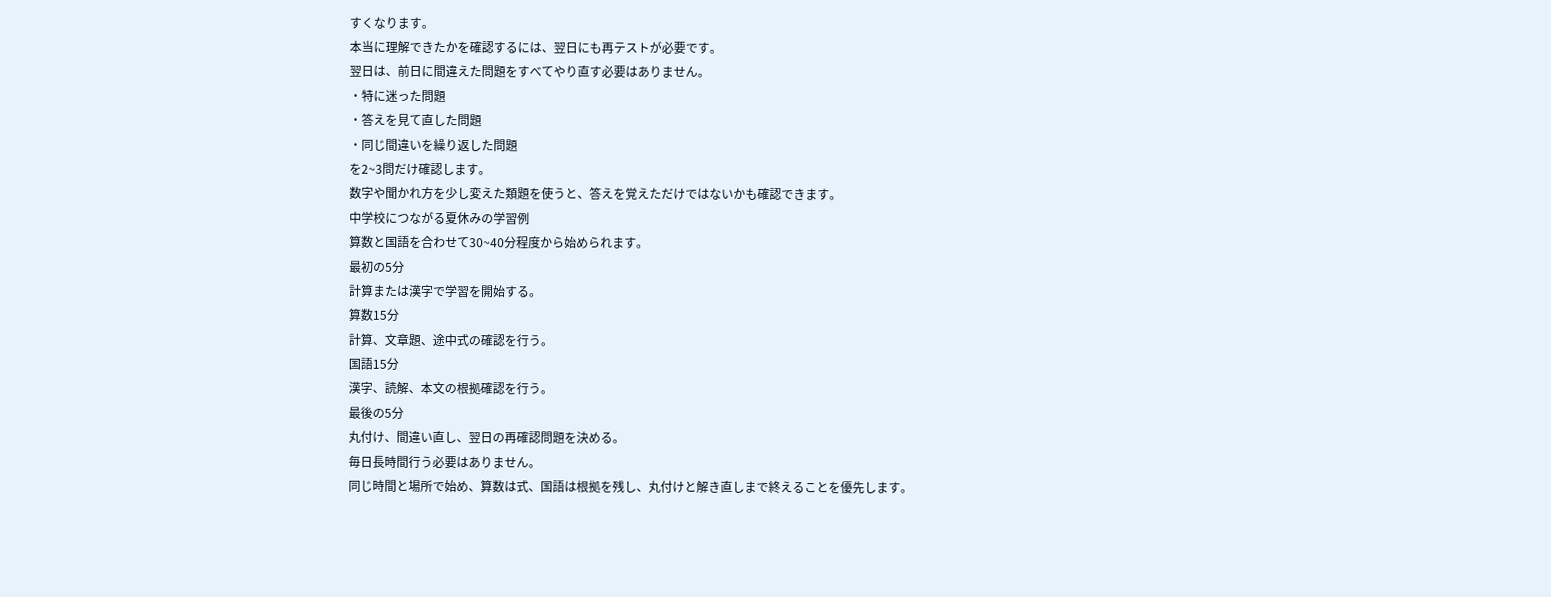すくなります。
本当に理解できたかを確認するには、翌日にも再テストが必要です。
翌日は、前日に間違えた問題をすべてやり直す必要はありません。
・特に迷った問題
・答えを見て直した問題
・同じ間違いを繰り返した問題
を2~3問だけ確認します。
数字や聞かれ方を少し変えた類題を使うと、答えを覚えただけではないかも確認できます。
中学校につながる夏休みの学習例
算数と国語を合わせて30~40分程度から始められます。
最初の5分
計算または漢字で学習を開始する。
算数15分
計算、文章題、途中式の確認を行う。
国語15分
漢字、読解、本文の根拠確認を行う。
最後の5分
丸付け、間違い直し、翌日の再確認問題を決める。
毎日長時間行う必要はありません。
同じ時間と場所で始め、算数は式、国語は根拠を残し、丸付けと解き直しまで終えることを優先します。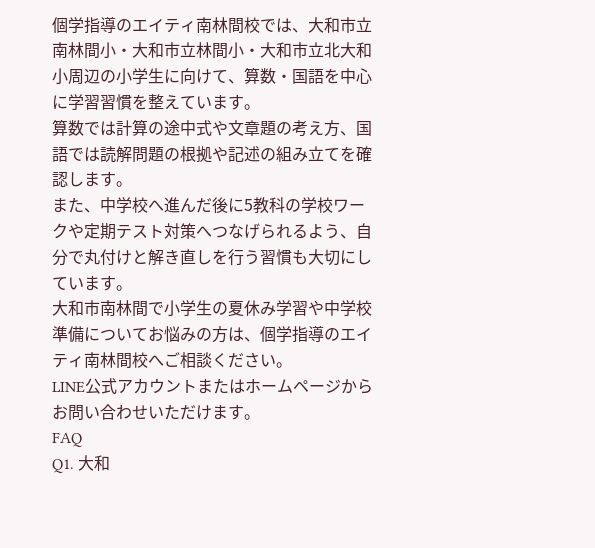個学指導のエイティ南林間校では、大和市立南林間小・大和市立林間小・大和市立北大和小周辺の小学生に向けて、算数・国語を中心に学習習慣を整えています。
算数では計算の途中式や文章題の考え方、国語では読解問題の根拠や記述の組み立てを確認します。
また、中学校へ進んだ後に5教科の学校ワークや定期テスト対策へつなげられるよう、自分で丸付けと解き直しを行う習慣も大切にしています。
大和市南林間で小学生の夏休み学習や中学校準備についてお悩みの方は、個学指導のエイティ南林間校へご相談ください。
LINE公式アカウントまたはホームページからお問い合わせいただけます。
FAQ
Q1. 大和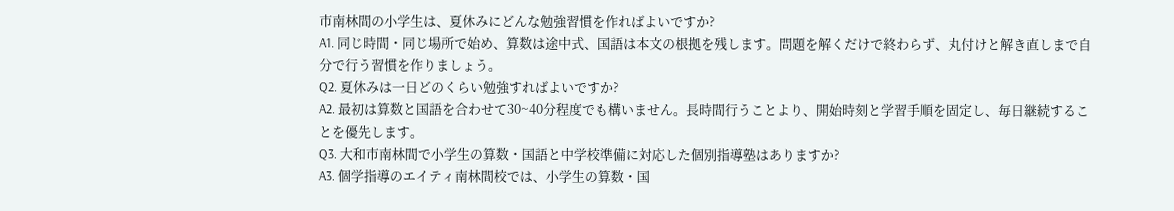市南林間の小学生は、夏休みにどんな勉強習慣を作ればよいですか?
A1. 同じ時間・同じ場所で始め、算数は途中式、国語は本文の根拠を残します。問題を解くだけで終わらず、丸付けと解き直しまで自分で行う習慣を作りましょう。
Q2. 夏休みは一日どのくらい勉強すればよいですか?
A2. 最初は算数と国語を合わせて30~40分程度でも構いません。長時間行うことより、開始時刻と学習手順を固定し、毎日継続することを優先します。
Q3. 大和市南林間で小学生の算数・国語と中学校準備に対応した個別指導塾はありますか?
A3. 個学指導のエイティ南林間校では、小学生の算数・国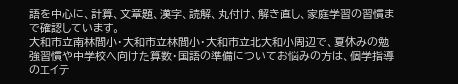語を中心に、計算、文章題、漢字、読解、丸付け、解き直し、家庭学習の習慣まで確認しています。
大和市立南林間小・大和市立林間小・大和市立北大和小周辺で、夏休みの勉強習慣や中学校へ向けた算数・国語の準備についてお悩みの方は、個学指導のエイテ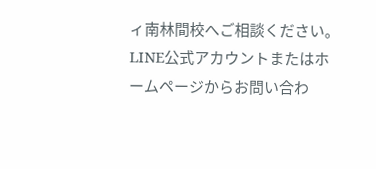ィ南林間校へご相談ください。
LINE公式アカウントまたはホームページからお問い合わ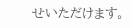せいただけます。